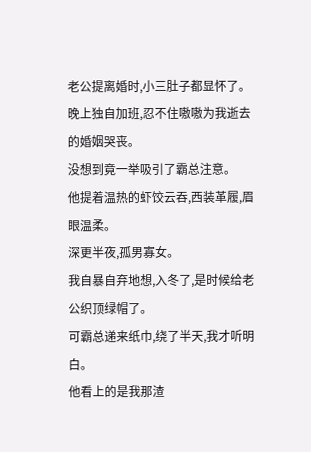老公提离婚时,小三肚子都显怀了。
晚上独自加班,忍不住嗷嗷为我逝去的婚姻哭丧。
没想到竟一举吸引了霸总注意。
他提着温热的虾饺云吞,西装革履,眉眼温柔。
深更半夜,孤男寡女。
我自暴自弃地想,入冬了,是时候给老公织顶绿帽了。
可霸总递来纸巾,绕了半天,我才听明白。
他看上的是我那渣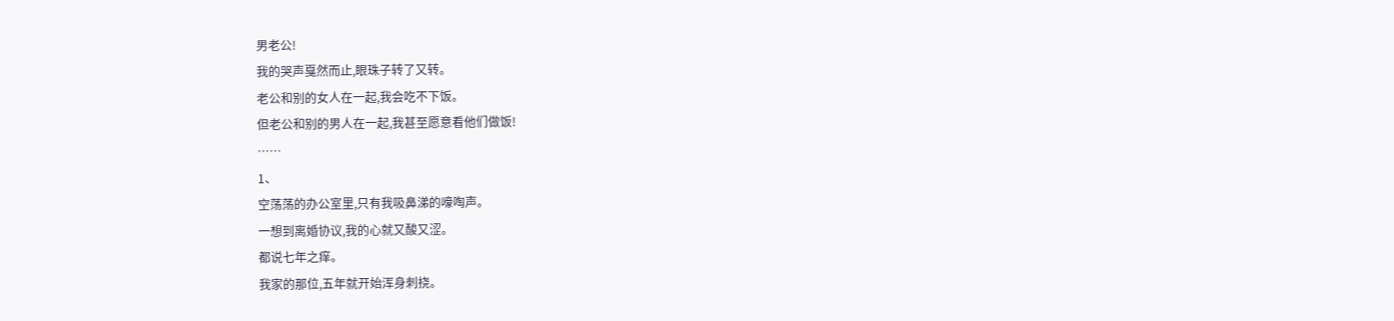男老公!
我的哭声戛然而止,眼珠子转了又转。
老公和别的女人在一起,我会吃不下饭。
但老公和别的男人在一起,我甚至愿意看他们做饭!
……
1、
空荡荡的办公室里,只有我吸鼻涕的嚎啕声。
一想到离婚协议,我的心就又酸又涩。
都说七年之痒。
我家的那位,五年就开始浑身刺挠。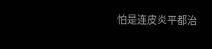怕是连皮炎平都治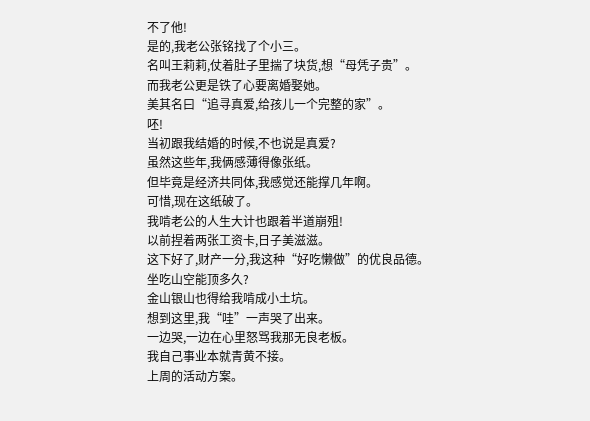不了他!
是的,我老公张铭找了个小三。
名叫王莉莉,仗着肚子里揣了块货,想“母凭子贵”。
而我老公更是铁了心要离婚娶她。
美其名曰“追寻真爱,给孩儿一个完整的家”。
呸!
当初跟我结婚的时候,不也说是真爱?
虽然这些年,我俩感薄得像张纸。
但毕竟是经济共同体,我感觉还能撑几年啊。
可惜,现在这纸破了。
我啃老公的人生大计也跟着半道崩殂!
以前捏着两张工资卡,日子美滋滋。
这下好了,财产一分,我这种“好吃懒做”的优良品德。
坐吃山空能顶多久?
金山银山也得给我啃成小土坑。
想到这里,我“哇”一声哭了出来。
一边哭,一边在心里怒骂我那无良老板。
我自己事业本就青黄不接。
上周的活动方案。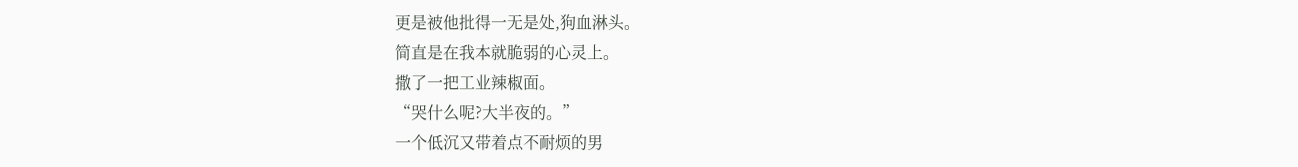更是被他批得一无是处,狗血淋头。
简直是在我本就脆弱的心灵上。
撒了一把工业辣椒面。
“哭什么呢?大半夜的。”
一个低沉又带着点不耐烦的男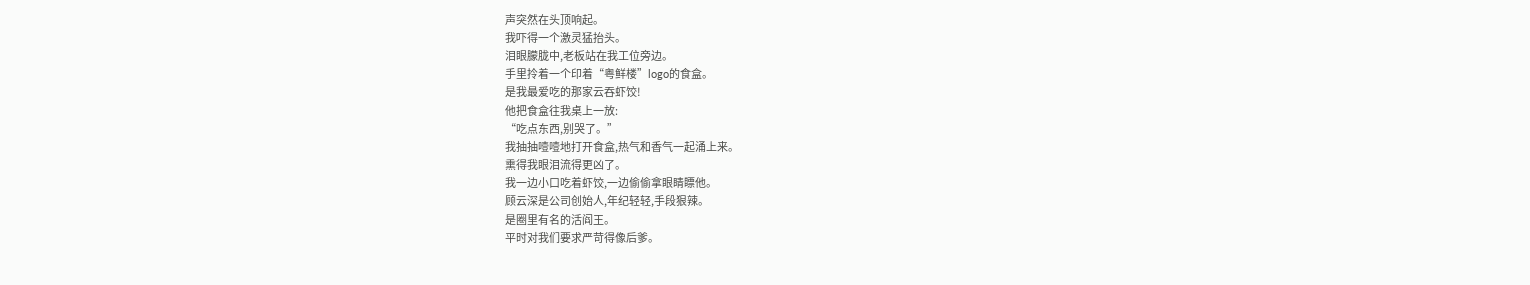声突然在头顶响起。
我吓得一个激灵猛抬头。
泪眼朦胧中,老板站在我工位旁边。
手里拎着一个印着“粤鲜楼”logo的食盒。
是我最爱吃的那家云吞虾饺!
他把食盒往我桌上一放:
“吃点东西,别哭了。”
我抽抽噎噎地打开食盒,热气和香气一起涌上来。
熏得我眼泪流得更凶了。
我一边小口吃着虾饺,一边偷偷拿眼睛瞟他。
顾云深是公司创始人,年纪轻轻,手段狠辣。
是圈里有名的活阎王。
平时对我们要求严苛得像后爹。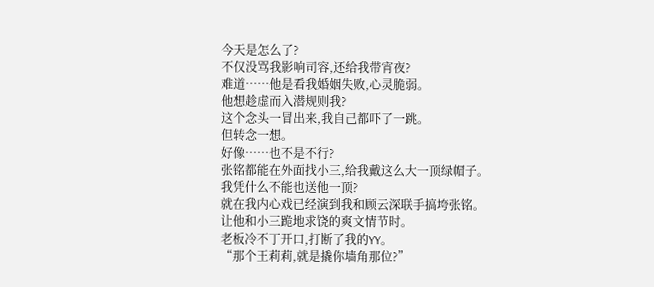今天是怎么了?
不仅没骂我影响司容,还给我带宵夜?
难道……他是看我婚姻失败,心灵脆弱。
他想趁虚而入潜规则我?
这个念头一冒出来,我自己都吓了一跳。
但转念一想。
好像……也不是不行?
张铭都能在外面找小三,给我戴这么大一顶绿帽子。
我凭什么不能也送他一顶?
就在我内心戏已经演到我和顾云深联手搞垮张铭。
让他和小三跪地求饶的爽文情节时。
老板冷不丁开口,打断了我的YY。
“那个王莉莉,就是撬你墙角那位?”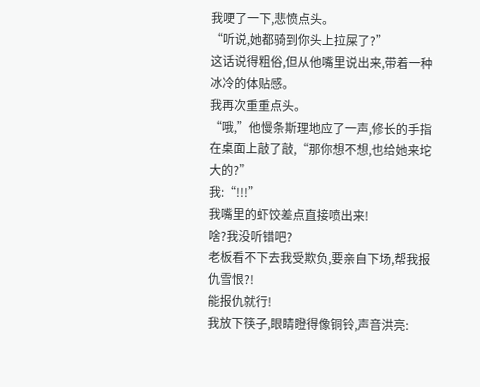我哽了一下,悲愤点头。
“听说,她都骑到你头上拉屎了?”
这话说得粗俗,但从他嘴里说出来,带着一种冰冷的体贴感。
我再次重重点头。
“哦,”他慢条斯理地应了一声,修长的手指在桌面上敲了敲,“那你想不想,也给她来坨大的?”
我:“!!!”
我嘴里的虾饺差点直接喷出来!
啥?我没听错吧?
老板看不下去我受欺负,要亲自下场,帮我报仇雪恨?!
能报仇就行!
我放下筷子,眼睛瞪得像铜铃,声音洪亮: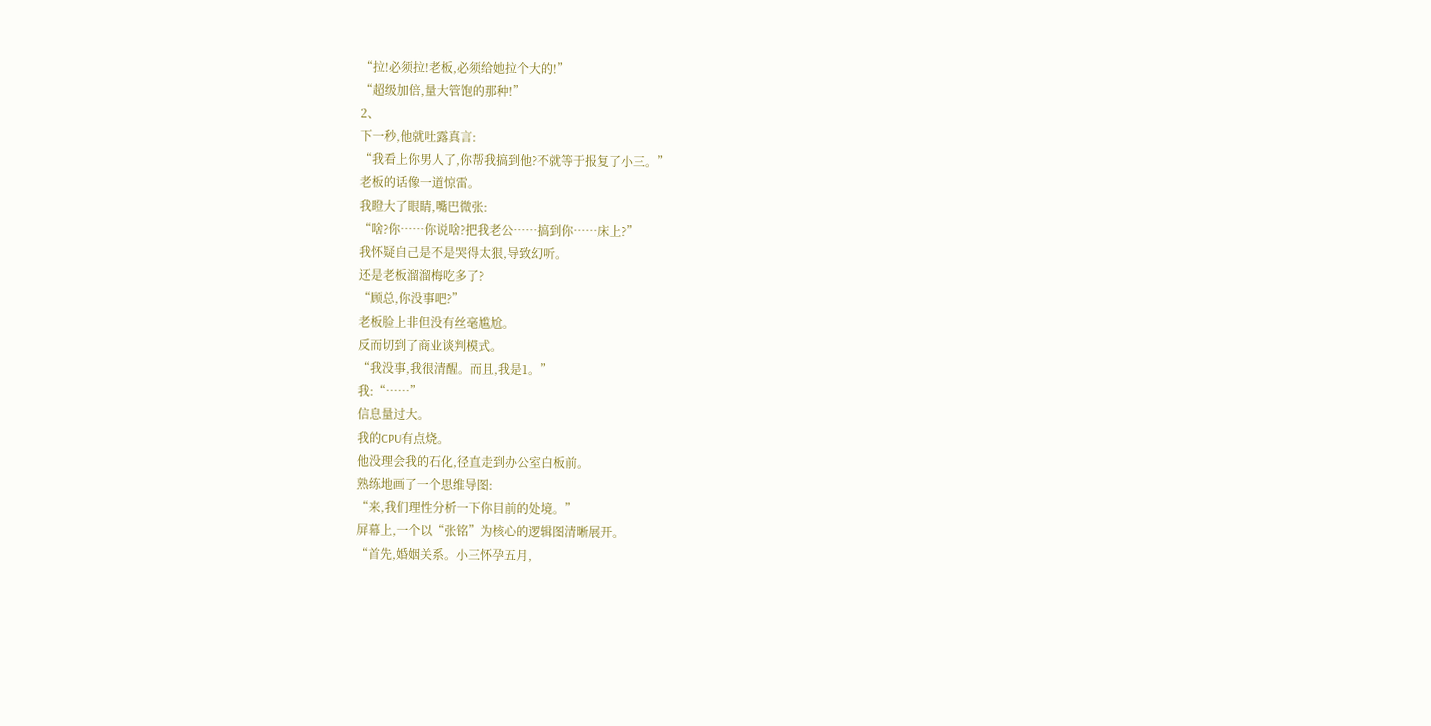“拉!必须拉!老板,必须给她拉个大的!”
“超级加倍,量大管饱的那种!”
2、
下一秒,他就吐露真言:
“我看上你男人了,你帮我搞到他?不就等于报复了小三。”
老板的话像一道惊雷。
我瞪大了眼睛,嘴巴微张:
“啥?你……你说啥?把我老公……搞到你……床上?”
我怀疑自己是不是哭得太狠,导致幻听。
还是老板溜溜梅吃多了?
“顾总,你没事吧?”
老板脸上非但没有丝毫尴尬。
反而切到了商业谈判模式。
“我没事,我很清醒。而且,我是1。”
我:“……”
信息量过大。
我的CPU有点烧。
他没理会我的石化,径直走到办公室白板前。
熟练地画了一个思维导图:
“来,我们理性分析一下你目前的处境。”
屏幕上,一个以“张铭”为核心的逻辑图清晰展开。
“首先,婚姻关系。小三怀孕五月,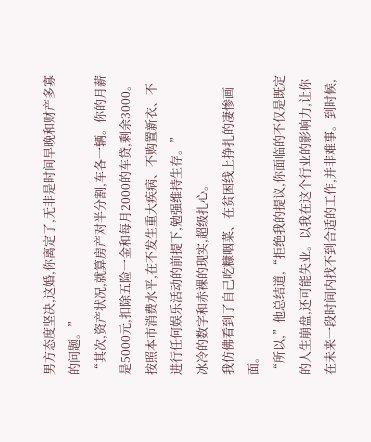男方态度坚决,这婚,你离定了,无非是时间早晚和财产多寡的问题。”
“其次,资产状况,就算房产对半分割,车各一辆。你的月薪是5000元,扣除五险一金和每月2000的车贷,剩余3000。按照本市消费水平,在不发生重大疾病、不购置新衣、不进行任何娱乐活动的前提下,勉强维持生存。”
冰冷的数字和赤裸的现实,超级扎心。
我仿佛看到了自己吃糠咽菜、在贫困线上挣扎的凄惨画面。
“所以,”他总结道,“拒绝我的提议,你面临的不仅是既定的人生崩盘,还可能失业。以我在这个行业的影响力,让你在未来一段时间内找不到合适的工作,并非难事。到时候,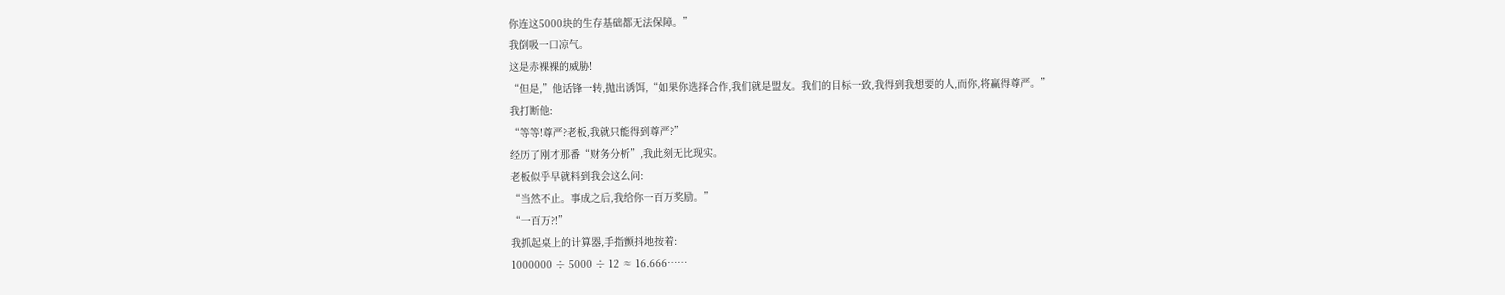你连这5000块的生存基础都无法保障。”
我倒吸一口凉气。
这是赤裸裸的威胁!
“但是,”他话锋一转,抛出诱饵,“如果你选择合作,我们就是盟友。我们的目标一致,我得到我想要的人,而你,将赢得尊严。”
我打断他:
“等等!尊严?老板,我就只能得到尊严?”
经历了刚才那番“财务分析”,我此刻无比现实。
老板似乎早就料到我会这么问:
“当然不止。事成之后,我给你一百万奖励。”
“一百万?!”
我抓起桌上的计算器,手指颤抖地按着:
1000000 ÷ 5000 ÷ 12 ≈ 16.666……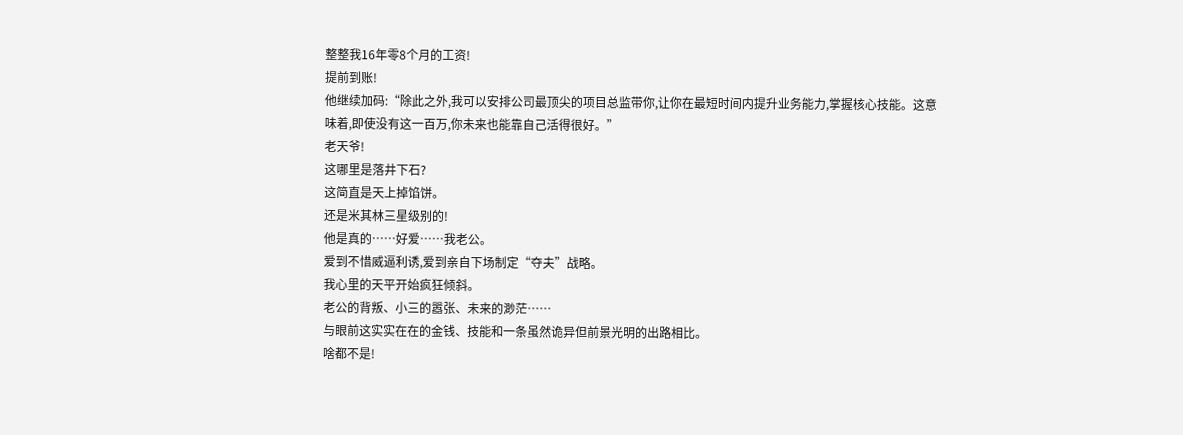整整我16年零8个月的工资!
提前到账!
他继续加码:“除此之外,我可以安排公司最顶尖的项目总监带你,让你在最短时间内提升业务能力,掌握核心技能。这意味着,即使没有这一百万,你未来也能靠自己活得很好。”
老天爷!
这哪里是落井下石?
这简直是天上掉馅饼。
还是米其林三星级别的!
他是真的……好爱……我老公。
爱到不惜威逼利诱,爱到亲自下场制定“夺夫”战略。
我心里的天平开始疯狂倾斜。
老公的背叛、小三的嚣张、未来的渺茫……
与眼前这实实在在的金钱、技能和一条虽然诡异但前景光明的出路相比。
啥都不是!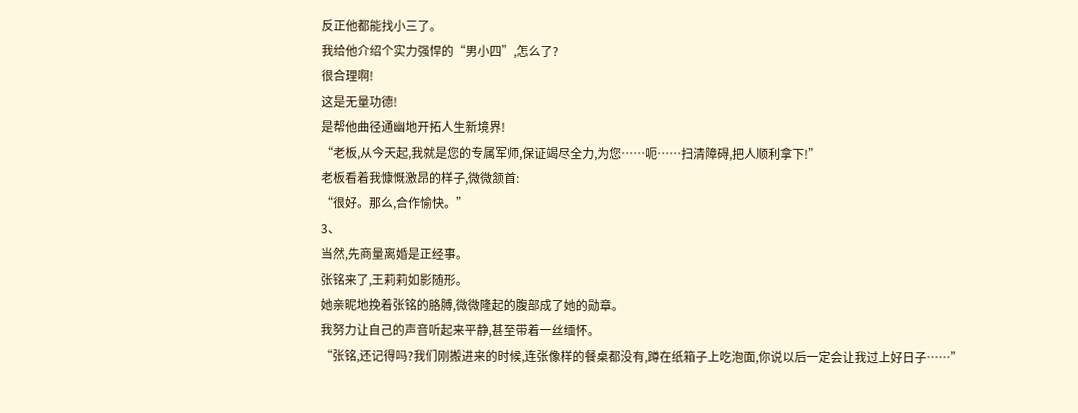反正他都能找小三了。
我给他介绍个实力强悍的“男小四”,怎么了?
很合理啊!
这是无量功德!
是帮他曲径通幽地开拓人生新境界!
“老板,从今天起,我就是您的专属军师,保证竭尽全力,为您……呃……扫清障碍,把人顺利拿下!”
老板看着我慷慨激昂的样子,微微颔首:
“很好。那么,合作愉快。”
3、
当然,先商量离婚是正经事。
张铭来了,王莉莉如影随形。
她亲昵地挽着张铭的胳膊,微微隆起的腹部成了她的勋章。
我努力让自己的声音听起来平静,甚至带着一丝缅怀。
“张铭,还记得吗?我们刚搬进来的时候,连张像样的餐桌都没有,蹲在纸箱子上吃泡面,你说以后一定会让我过上好日子……”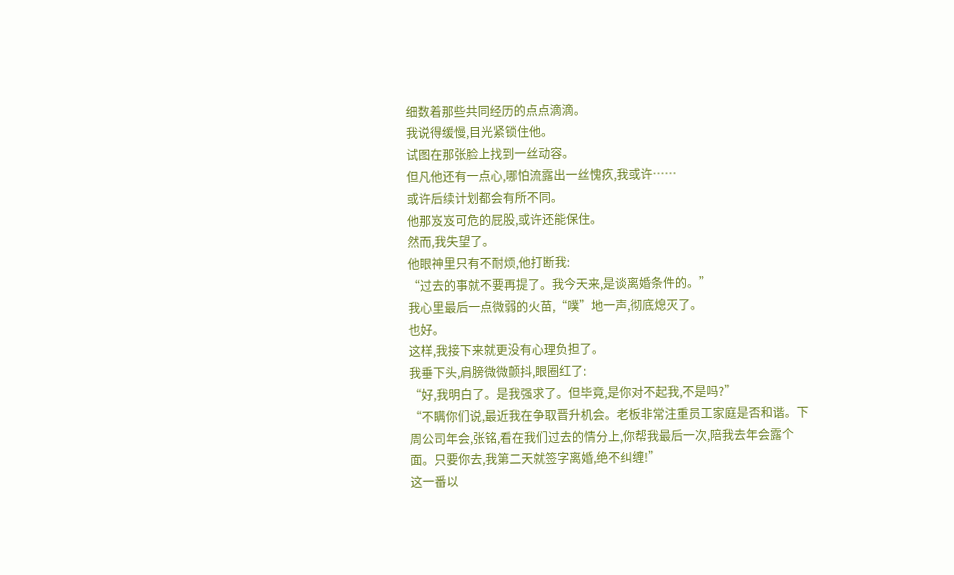细数着那些共同经历的点点滴滴。
我说得缓慢,目光紧锁住他。
试图在那张脸上找到一丝动容。
但凡他还有一点心,哪怕流露出一丝愧疚,我或许……
或许后续计划都会有所不同。
他那岌岌可危的屁股,或许还能保住。
然而,我失望了。
他眼神里只有不耐烦,他打断我:
“过去的事就不要再提了。我今天来,是谈离婚条件的。”
我心里最后一点微弱的火苗,“噗”地一声,彻底熄灭了。
也好。
这样,我接下来就更没有心理负担了。
我垂下头,肩膀微微颤抖,眼圈红了:
“好,我明白了。是我强求了。但毕竟,是你对不起我,不是吗?”
“不瞒你们说,最近我在争取晋升机会。老板非常注重员工家庭是否和谐。下周公司年会,张铭,看在我们过去的情分上,你帮我最后一次,陪我去年会露个面。只要你去,我第二天就签字离婚,绝不纠缠!”
这一番以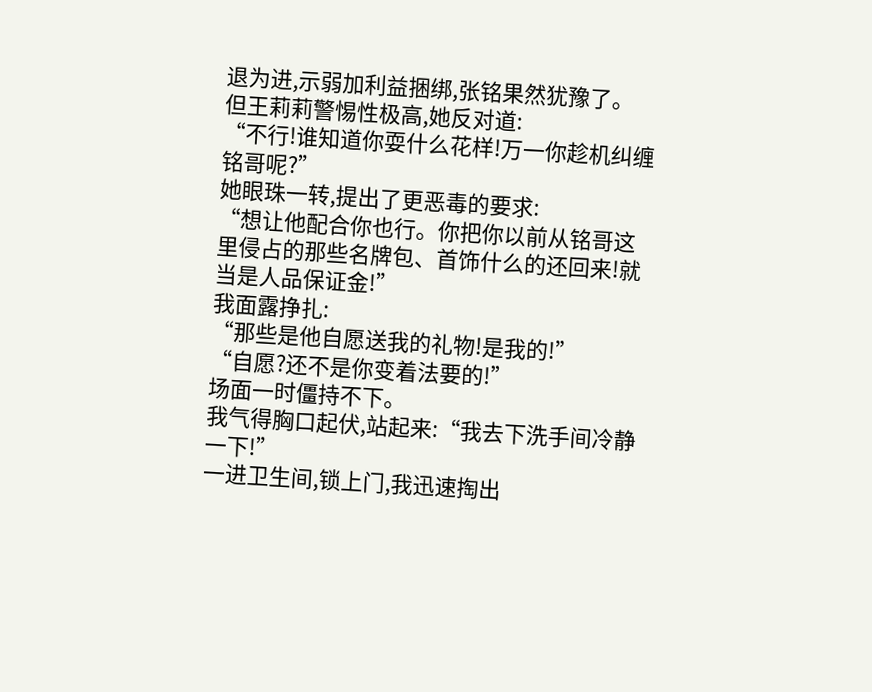退为进,示弱加利益捆绑,张铭果然犹豫了。
但王莉莉警惕性极高,她反对道:
“不行!谁知道你耍什么花样!万一你趁机纠缠铭哥呢?”
她眼珠一转,提出了更恶毒的要求:
“想让他配合你也行。你把你以前从铭哥这里侵占的那些名牌包、首饰什么的还回来!就当是人品保证金!”
我面露挣扎:
“那些是他自愿送我的礼物!是我的!”
“自愿?还不是你变着法要的!”
场面一时僵持不下。
我气得胸口起伏,站起来:“我去下洗手间冷静一下!”
一进卫生间,锁上门,我迅速掏出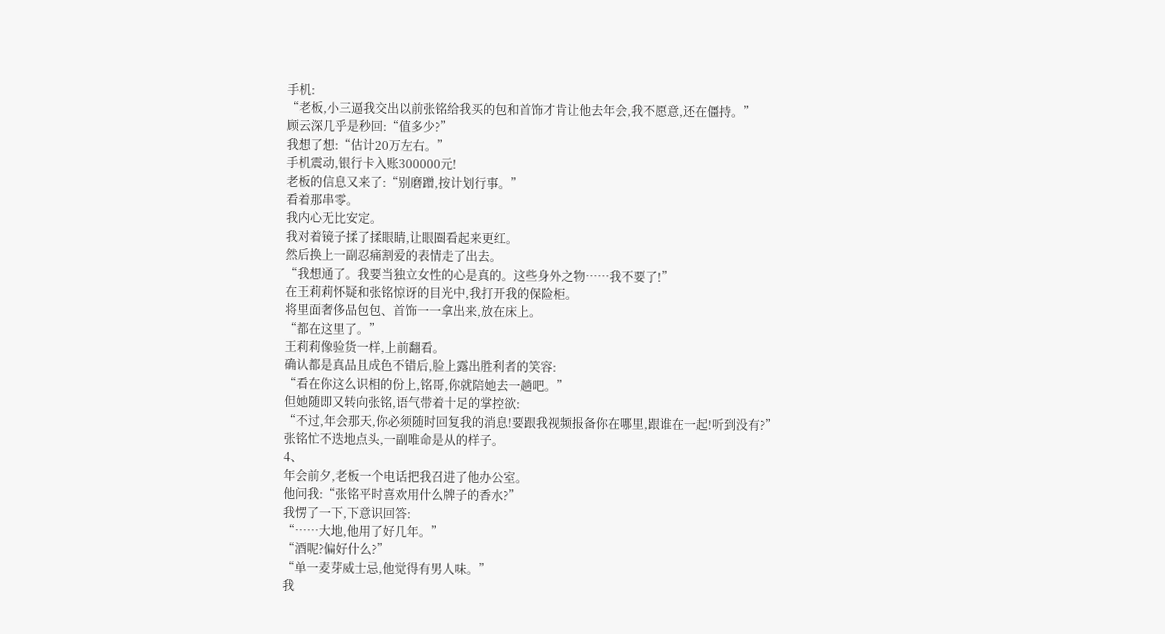手机:
“老板,小三逼我交出以前张铭给我买的包和首饰才肯让他去年会,我不愿意,还在僵持。”
顾云深几乎是秒回:“值多少?”
我想了想:“估计20万左右。”
手机震动,银行卡入账300000元!
老板的信息又来了:“别磨蹭,按计划行事。”
看着那串零。
我内心无比安定。
我对着镜子揉了揉眼睛,让眼圈看起来更红。
然后换上一副忍痛割爱的表情走了出去。
“我想通了。我要当独立女性的心是真的。这些身外之物……我不要了!”
在王莉莉怀疑和张铭惊讶的目光中,我打开我的保险柜。
将里面奢侈品包包、首饰一一拿出来,放在床上。
“都在这里了。”
王莉莉像验货一样,上前翻看。
确认都是真品且成色不错后,脸上露出胜利者的笑容:
“看在你这么识相的份上,铭哥,你就陪她去一趟吧。”
但她随即又转向张铭,语气带着十足的掌控欲:
“不过,年会那天,你必须随时回复我的消息!要跟我视频报备你在哪里,跟谁在一起!听到没有?”
张铭忙不迭地点头,一副唯命是从的样子。
4、
年会前夕,老板一个电话把我召进了他办公室。
他问我:“张铭平时喜欢用什么牌子的香水?”
我愣了一下,下意识回答:
“……大地,他用了好几年。”
“酒呢?偏好什么?”
“单一麦芽威士忌,他觉得有男人味。”
我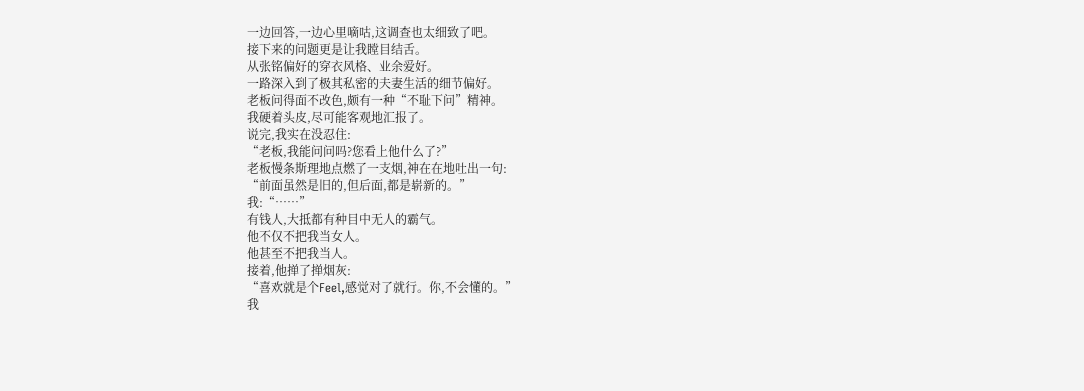一边回答,一边心里嘀咕,这调查也太细致了吧。
接下来的问题更是让我瞠目结舌。
从张铭偏好的穿衣风格、业余爱好。
一路深入到了极其私密的夫妻生活的细节偏好。
老板问得面不改色,颇有一种“不耻下问”精神。
我硬着头皮,尽可能客观地汇报了。
说完,我实在没忍住:
“老板,我能问问吗?您看上他什么了?”
老板慢条斯理地点燃了一支烟,神在在地吐出一句:
“前面虽然是旧的,但后面,都是崭新的。”
我:“……”
有钱人,大抵都有种目中无人的霸气。
他不仅不把我当女人。
他甚至不把我当人。
接着,他掸了掸烟灰:
“喜欢就是个Feel,感觉对了就行。你,不会懂的。”
我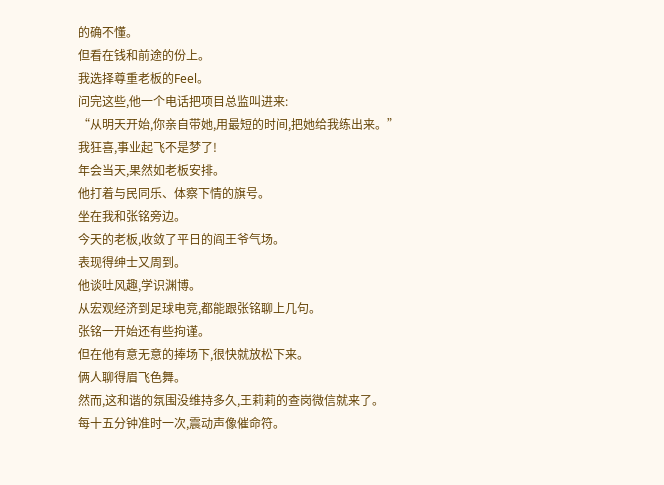的确不懂。
但看在钱和前途的份上。
我选择尊重老板的Feel。
问完这些,他一个电话把项目总监叫进来:
“从明天开始,你亲自带她,用最短的时间,把她给我练出来。”
我狂喜,事业起飞不是梦了!
年会当天,果然如老板安排。
他打着与民同乐、体察下情的旗号。
坐在我和张铭旁边。
今天的老板,收敛了平日的阎王爷气场。
表现得绅士又周到。
他谈吐风趣,学识渊博。
从宏观经济到足球电竞,都能跟张铭聊上几句。
张铭一开始还有些拘谨。
但在他有意无意的捧场下,很快就放松下来。
俩人聊得眉飞色舞。
然而,这和谐的氛围没维持多久,王莉莉的查岗微信就来了。
每十五分钟准时一次,震动声像催命符。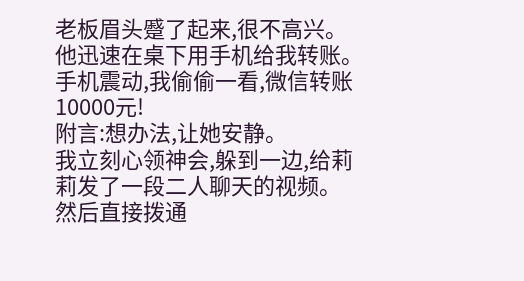老板眉头蹙了起来,很不高兴。
他迅速在桌下用手机给我转账。
手机震动,我偷偷一看,微信转账 10000元!
附言:想办法,让她安静。
我立刻心领神会,躲到一边,给莉莉发了一段二人聊天的视频。
然后直接拨通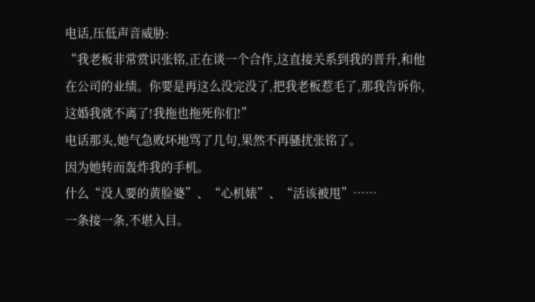电话,压低声音威胁:
“我老板非常赏识张铭,正在谈一个合作,这直接关系到我的晋升,和他在公司的业绩。你要是再这么没完没了,把我老板惹毛了,那我告诉你,这婚我就不离了!我拖也拖死你们!”
电话那头,她气急败坏地骂了几句,果然不再骚扰张铭了。
因为她转而轰炸我的手机。
什么“没人要的黄脸婆”、“心机婊”、“活该被甩”……
一条接一条,不堪入目。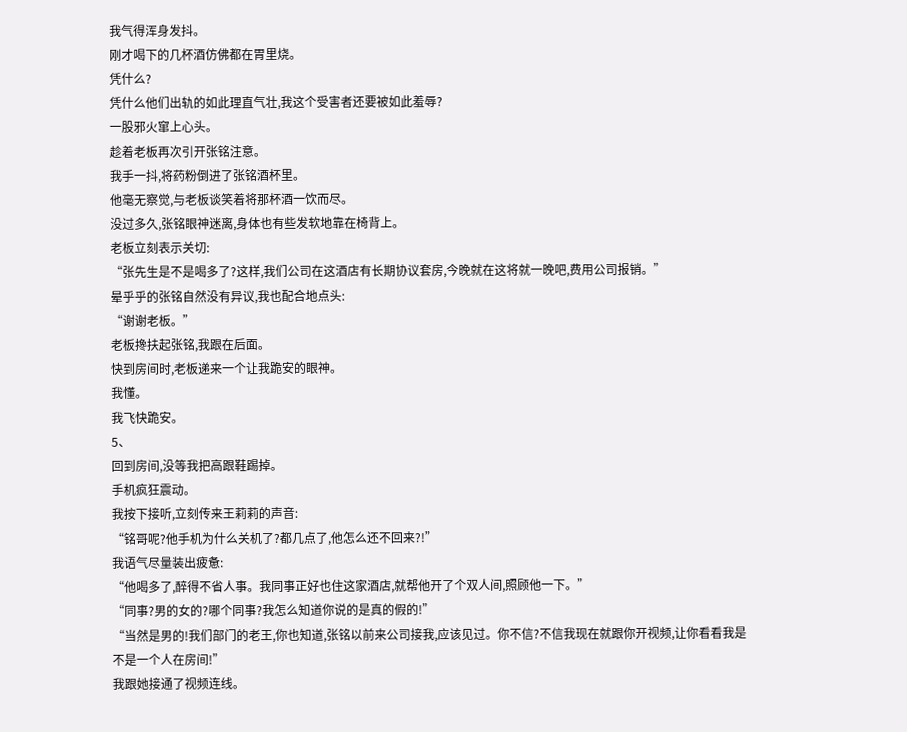我气得浑身发抖。
刚才喝下的几杯酒仿佛都在胃里烧。
凭什么?
凭什么他们出轨的如此理直气壮,我这个受害者还要被如此羞辱?
一股邪火窜上心头。
趁着老板再次引开张铭注意。
我手一抖,将药粉倒进了张铭酒杯里。
他毫无察觉,与老板谈笑着将那杯酒一饮而尽。
没过多久,张铭眼神迷离,身体也有些发软地靠在椅背上。
老板立刻表示关切:
“张先生是不是喝多了?这样,我们公司在这酒店有长期协议套房,今晚就在这将就一晚吧,费用公司报销。”
晕乎乎的张铭自然没有异议,我也配合地点头:
“谢谢老板。”
老板搀扶起张铭,我跟在后面。
快到房间时,老板递来一个让我跪安的眼神。
我懂。
我飞快跪安。
5、
回到房间,没等我把高跟鞋踢掉。
手机疯狂震动。
我按下接听,立刻传来王莉莉的声音:
“铭哥呢?他手机为什么关机了?都几点了,他怎么还不回来?!”
我语气尽量装出疲惫:
“他喝多了,醉得不省人事。我同事正好也住这家酒店,就帮他开了个双人间,照顾他一下。”
“同事?男的女的?哪个同事?我怎么知道你说的是真的假的!”
“当然是男的!我们部门的老王,你也知道,张铭以前来公司接我,应该见过。你不信?不信我现在就跟你开视频,让你看看我是不是一个人在房间!”
我跟她接通了视频连线。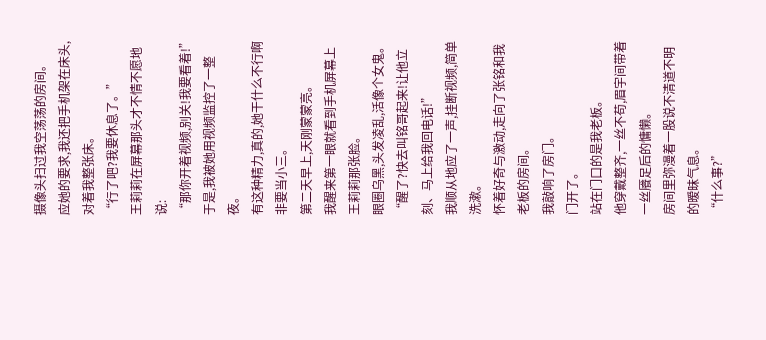摄像头扫过我空荡荡的房间。
应她的要求,我还把手机架在床头,对着我整张床。
“行了吧?我要休息了。”
王莉莉在屏幕那头才不情不愿地说:
“那你开着视频,别关!我要看着!”
于是,我被她用视频监控了一整夜。
有这种精力,真的,她干什么不行啊非要当小三。
第二天早上,天刚蒙蒙亮。
我醒来第一眼就看到手机屏幕上王莉莉那张脸。
眼圈乌黑,头发凌乱,活像个女鬼。
“醒了?快去叫铭哥起来!让他立刻、马上给我回电话!”
我顺从地应了一声,挂断视频,简单洗漱。
怀着好奇与激动,走向了张铭和我老板的房间。
我敲响了房门。
门开了。
站在门口的是我老板。
他穿戴整齐,一丝不苟,眉宇间带着一丝餍足后的慵懒。
房间里弥漫着一股说不清道不明的暧昧气息。
“什么事?”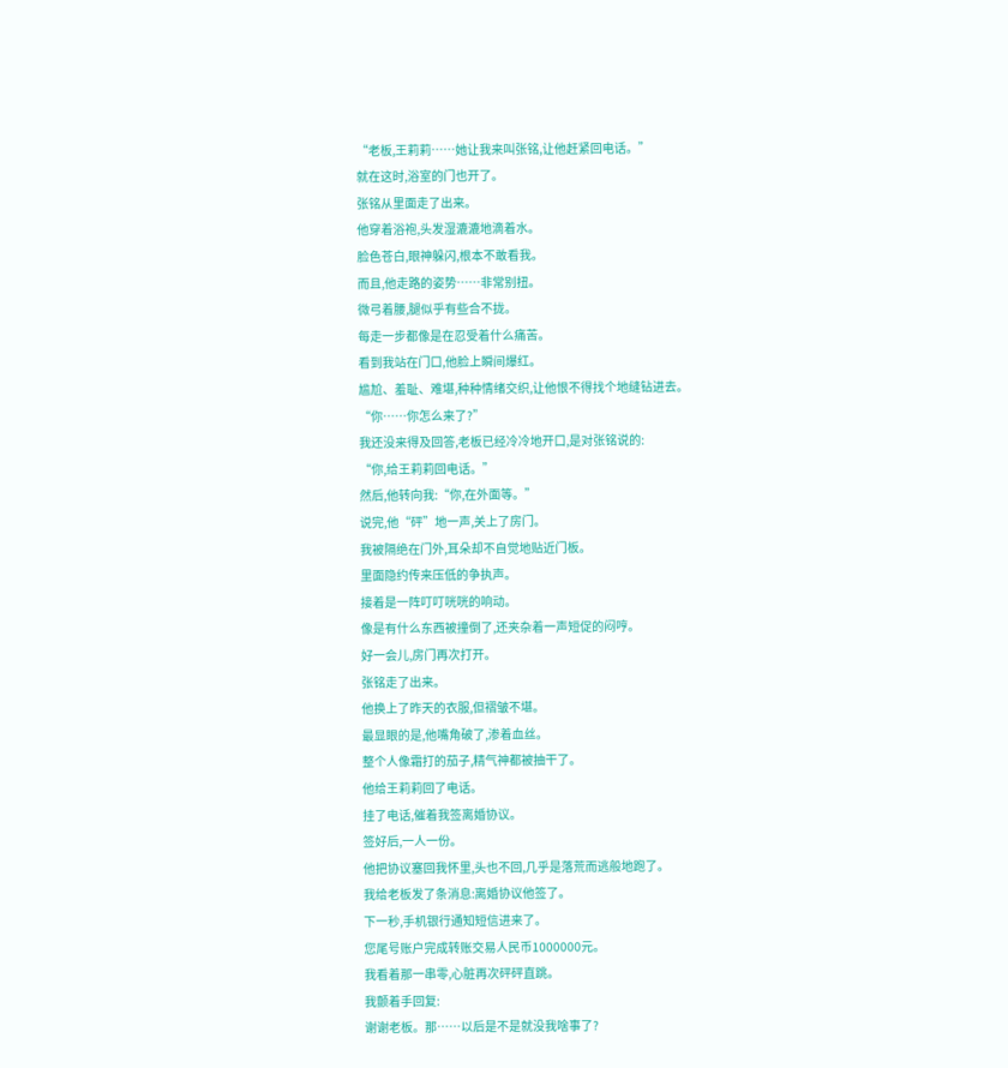“老板,王莉莉……她让我来叫张铭,让他赶紧回电话。”
就在这时,浴室的门也开了。
张铭从里面走了出来。
他穿着浴袍,头发湿漉漉地滴着水。
脸色苍白,眼神躲闪,根本不敢看我。
而且,他走路的姿势……非常别扭。
微弓着腰,腿似乎有些合不拢。
每走一步都像是在忍受着什么痛苦。
看到我站在门口,他脸上瞬间爆红。
尴尬、羞耻、难堪,种种情绪交织,让他恨不得找个地缝钻进去。
“你……你怎么来了?”
我还没来得及回答,老板已经冷冷地开口,是对张铭说的:
“你,给王莉莉回电话。”
然后,他转向我:“你,在外面等。”
说完,他“砰”地一声,关上了房门。
我被隔绝在门外,耳朵却不自觉地贴近门板。
里面隐约传来压低的争执声。
接着是一阵叮叮咣咣的响动。
像是有什么东西被撞倒了,还夹杂着一声短促的闷哼。
好一会儿,房门再次打开。
张铭走了出来。
他换上了昨天的衣服,但褶皱不堪。
最显眼的是,他嘴角破了,渗着血丝。
整个人像霜打的茄子,精气神都被抽干了。
他给王莉莉回了电话。
挂了电话,催着我签离婚协议。
签好后,一人一份。
他把协议塞回我怀里,头也不回,几乎是落荒而逃般地跑了。
我给老板发了条消息:离婚协议他签了。
下一秒,手机银行通知短信进来了。
您尾号账户完成转账交易人民币1000000元。
我看着那一串零,心脏再次砰砰直跳。
我颤着手回复:
谢谢老板。那……以后是不是就没我啥事了?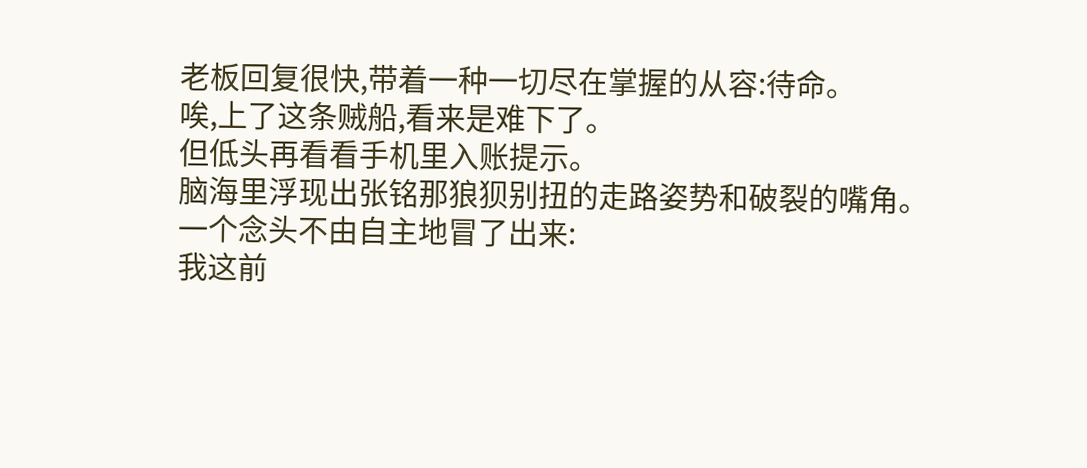老板回复很快,带着一种一切尽在掌握的从容:待命。
唉,上了这条贼船,看来是难下了。
但低头再看看手机里入账提示。
脑海里浮现出张铭那狼狈别扭的走路姿势和破裂的嘴角。
一个念头不由自主地冒了出来:
我这前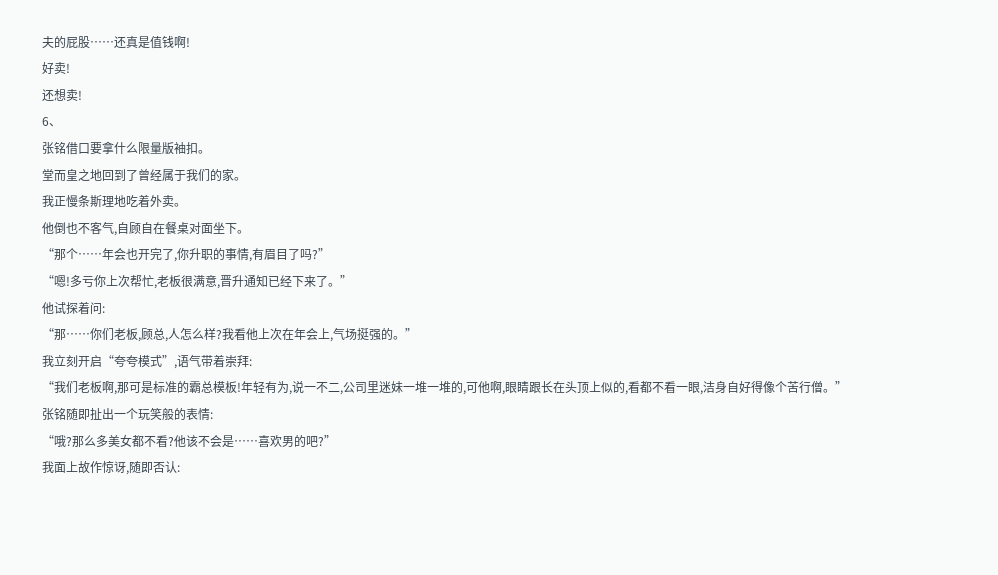夫的屁股……还真是值钱啊!
好卖!
还想卖!
6、
张铭借口要拿什么限量版袖扣。
堂而皇之地回到了曾经属于我们的家。
我正慢条斯理地吃着外卖。
他倒也不客气,自顾自在餐桌对面坐下。
“那个……年会也开完了,你升职的事情,有眉目了吗?”
“嗯!多亏你上次帮忙,老板很满意,晋升通知已经下来了。”
他试探着问:
“那……你们老板,顾总,人怎么样?我看他上次在年会上,气场挺强的。”
我立刻开启“夸夸模式”,语气带着崇拜:
“我们老板啊,那可是标准的霸总模板!年轻有为,说一不二,公司里迷妹一堆一堆的,可他啊,眼睛跟长在头顶上似的,看都不看一眼,洁身自好得像个苦行僧。”
张铭随即扯出一个玩笑般的表情:
“哦?那么多美女都不看?他该不会是……喜欢男的吧?”
我面上故作惊讶,随即否认: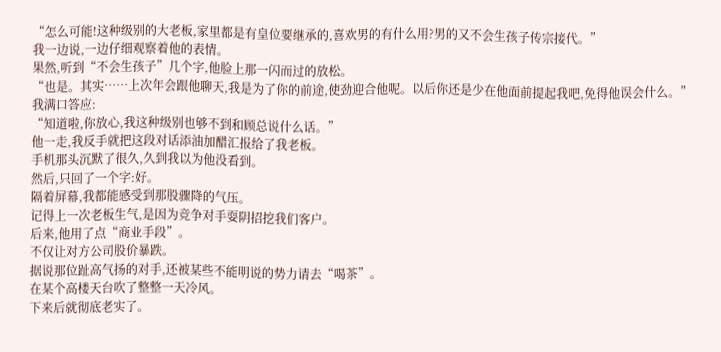“怎么可能!这种级别的大老板,家里都是有皇位要继承的,喜欢男的有什么用?男的又不会生孩子传宗接代。”
我一边说,一边仔细观察着他的表情。
果然,听到“不会生孩子”几个字,他脸上那一闪而过的放松。
“也是。其实……上次年会跟他聊天,我是为了你的前途,使劲迎合他呢。以后你还是少在他面前提起我吧,免得他误会什么。”
我满口答应:
“知道啦,你放心,我这种级别也够不到和顾总说什么话。”
他一走,我反手就把这段对话添油加醋汇报给了我老板。
手机那头沉默了很久,久到我以为他没看到。
然后,只回了一个字:好。
隔着屏幕,我都能感受到那股骤降的气压。
记得上一次老板生气,是因为竞争对手耍阴招挖我们客户。
后来,他用了点“商业手段”。
不仅让对方公司股价暴跌。
据说那位趾高气扬的对手,还被某些不能明说的势力请去“喝茶”。
在某个高楼天台吹了整整一天冷风。
下来后就彻底老实了。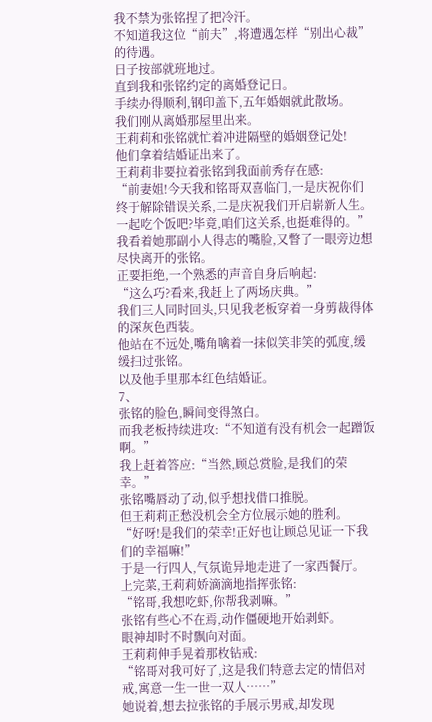我不禁为张铭捏了把冷汗。
不知道我这位“前夫”,将遭遇怎样“别出心裁”的待遇。
日子按部就班地过。
直到我和张铭约定的离婚登记日。
手续办得顺利,钢印盖下,五年婚姻就此散场。
我们刚从离婚那屋里出来。
王莉莉和张铭就忙着冲进隔壁的婚姻登记处!
他们拿着结婚证出来了。
王莉莉非要拉着张铭到我面前秀存在感:
“前妻姐!今天我和铭哥双喜临门,一是庆祝你们终于解除错误关系,二是庆祝我们开启崭新人生。一起吃个饭吧?毕竟,咱们这关系,也挺难得的。”
我看着她那副小人得志的嘴脸,又瞥了一眼旁边想尽快离开的张铭。
正要拒绝,一个熟悉的声音自身后响起:
“这么巧?看来,我赶上了两场庆典。”
我们三人同时回头,只见我老板穿着一身剪裁得体的深灰色西装。
他站在不远处,嘴角噙着一抹似笑非笑的弧度,缓缓扫过张铭。
以及他手里那本红色结婚证。
7、
张铭的脸色,瞬间变得煞白。
而我老板持续进攻:“不知道有没有机会一起蹭饭啊。”
我上赶着答应:“当然,顾总赏脸,是我们的荣幸。”
张铭嘴唇动了动,似乎想找借口推脱。
但王莉莉正愁没机会全方位展示她的胜利。
“好呀!是我们的荣幸!正好也让顾总见证一下我们的幸福嘛!”
于是一行四人,气氛诡异地走进了一家西餐厅。
上完菜,王莉莉娇滴滴地指挥张铭:
“铭哥,我想吃虾,你帮我剥嘛。”
张铭有些心不在焉,动作僵硬地开始剥虾。
眼神却时不时飘向对面。
王莉莉伸手晃着那枚钻戒:
“铭哥对我可好了,这是我们特意去定的情侣对戒,寓意一生一世一双人……”
她说着,想去拉张铭的手展示男戒,却发现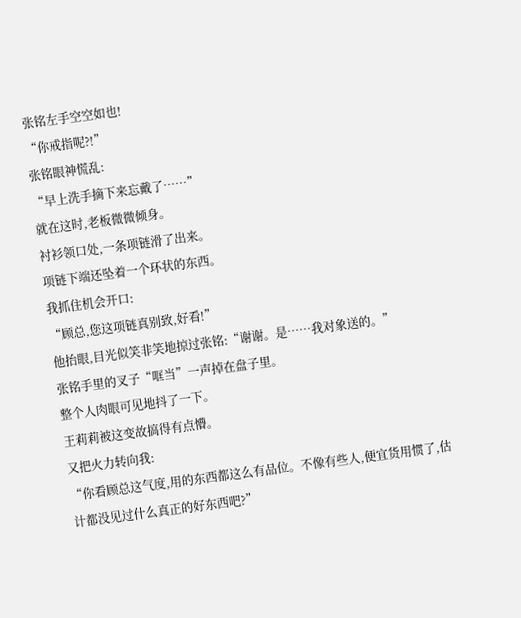张铭左手空空如也!
“你戒指呢?!”
张铭眼神慌乱:
“早上洗手摘下来忘戴了……”
就在这时,老板微微倾身。
衬衫领口处,一条项链滑了出来。
项链下端还坠着一个环状的东西。
我抓住机会开口:
“顾总,您这项链真别致,好看!”
他抬眼,目光似笑非笑地掠过张铭:“谢谢。是……我对象送的。”
张铭手里的叉子“哐当”一声掉在盘子里。
整个人肉眼可见地抖了一下。
王莉莉被这变故搞得有点懵。
又把火力转向我:
“你看顾总这气度,用的东西都这么有品位。不像有些人,便宜货用惯了,估计都没见过什么真正的好东西吧?”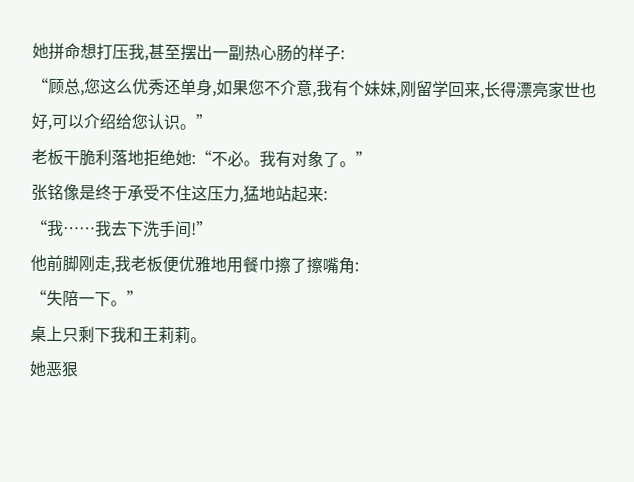她拼命想打压我,甚至摆出一副热心肠的样子:
“顾总,您这么优秀还单身,如果您不介意,我有个妹妹,刚留学回来,长得漂亮家世也好,可以介绍给您认识。”
老板干脆利落地拒绝她:“不必。我有对象了。”
张铭像是终于承受不住这压力,猛地站起来:
“我……我去下洗手间!”
他前脚刚走,我老板便优雅地用餐巾擦了擦嘴角:
“失陪一下。”
桌上只剩下我和王莉莉。
她恶狠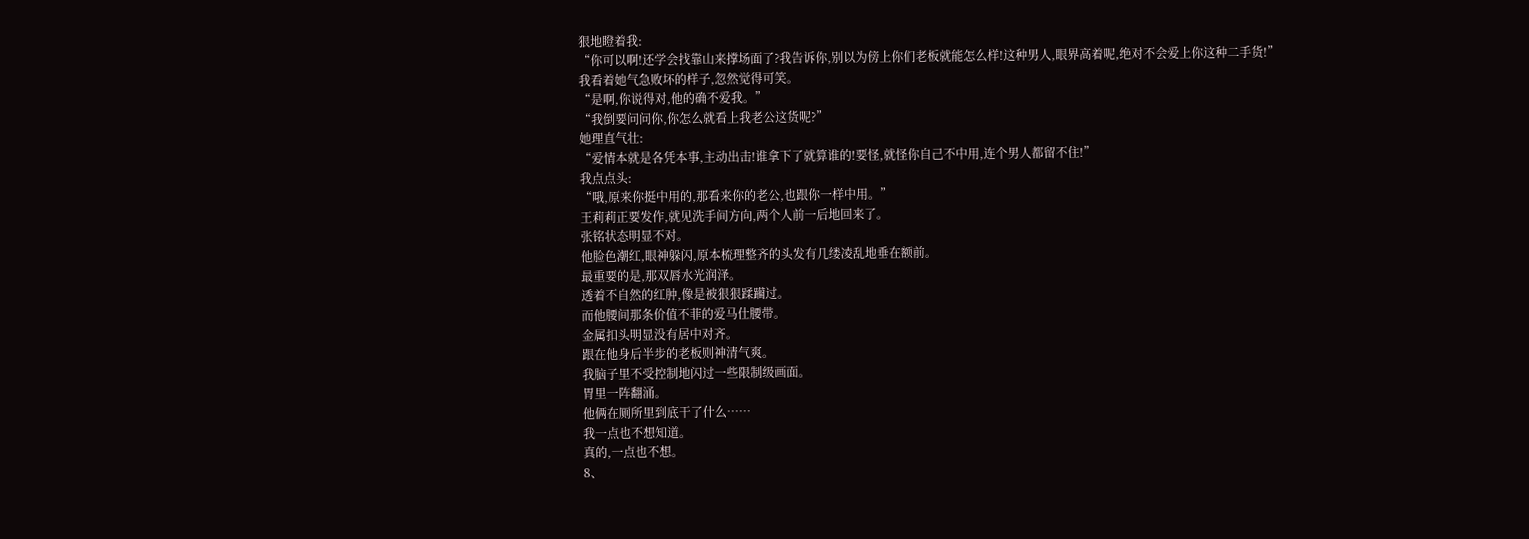狠地瞪着我:
“你可以啊!还学会找靠山来撑场面了?我告诉你,别以为傍上你们老板就能怎么样!这种男人,眼界高着呢,绝对不会爱上你这种二手货!”
我看着她气急败坏的样子,忽然觉得可笑。
“是啊,你说得对,他的确不爱我。”
“我倒要问问你,你怎么就看上我老公这货呢?”
她理直气壮:
“爱情本就是各凭本事,主动出击!谁拿下了就算谁的!要怪,就怪你自己不中用,连个男人都留不住!”
我点点头:
“哦,原来你挺中用的,那看来你的老公,也跟你一样中用。”
王莉莉正要发作,就见洗手间方向,两个人前一后地回来了。
张铭状态明显不对。
他脸色潮红,眼神躲闪,原本梳理整齐的头发有几缕凌乱地垂在额前。
最重要的是,那双唇水光润泽。
透着不自然的红肿,像是被狠狠蹂躏过。
而他腰间那条价值不菲的爱马仕腰带。
金属扣头明显没有居中对齐。
跟在他身后半步的老板则神清气爽。
我脑子里不受控制地闪过一些限制级画面。
胃里一阵翻涌。
他俩在厕所里到底干了什么……
我一点也不想知道。
真的,一点也不想。
8、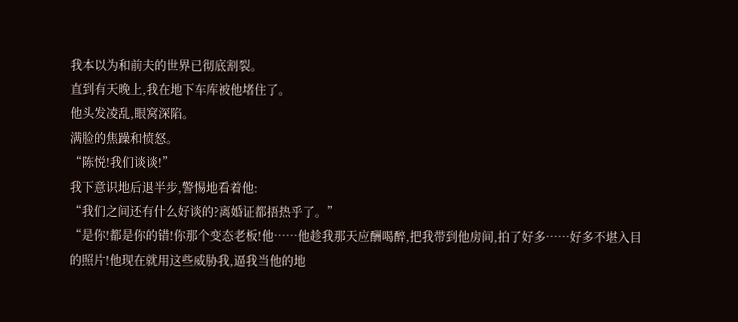我本以为和前夫的世界已彻底割裂。
直到有天晚上,我在地下车库被他堵住了。
他头发凌乱,眼窝深陷。
满脸的焦躁和愤怒。
“陈悦!我们谈谈!”
我下意识地后退半步,警惕地看着他:
“我们之间还有什么好谈的?离婚证都捂热乎了。”
“是你!都是你的错!你那个变态老板!他……他趁我那天应酬喝醉,把我带到他房间,拍了好多……好多不堪入目的照片!他现在就用这些威胁我,逼我当他的地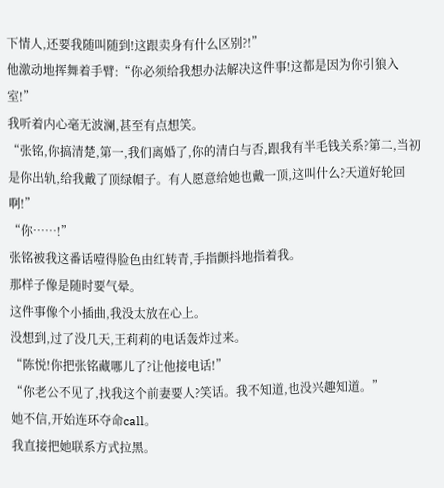下情人,还要我随叫随到!这跟卖身有什么区别?!”
他激动地挥舞着手臂:“你必须给我想办法解决这件事!这都是因为你引狼入室!”
我听着内心毫无波澜,甚至有点想笑。
“张铭,你搞清楚,第一,我们离婚了,你的清白与否,跟我有半毛钱关系?第二,当初是你出轨,给我戴了顶绿帽子。有人愿意给她也戴一顶,这叫什么?天道好轮回啊!”
“你……!”
张铭被我这番话噎得脸色由红转青,手指颤抖地指着我。
那样子像是随时要气晕。
这件事像个小插曲,我没太放在心上。
没想到,过了没几天,王莉莉的电话轰炸过来。
“陈悦!你把张铭藏哪儿了?让他接电话!”
“你老公不见了,找我这个前妻要人?笑话。我不知道,也没兴趣知道。”
她不信,开始连环夺命call。
我直接把她联系方式拉黑。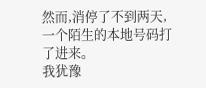然而,消停了不到两天,一个陌生的本地号码打了进来。
我犹豫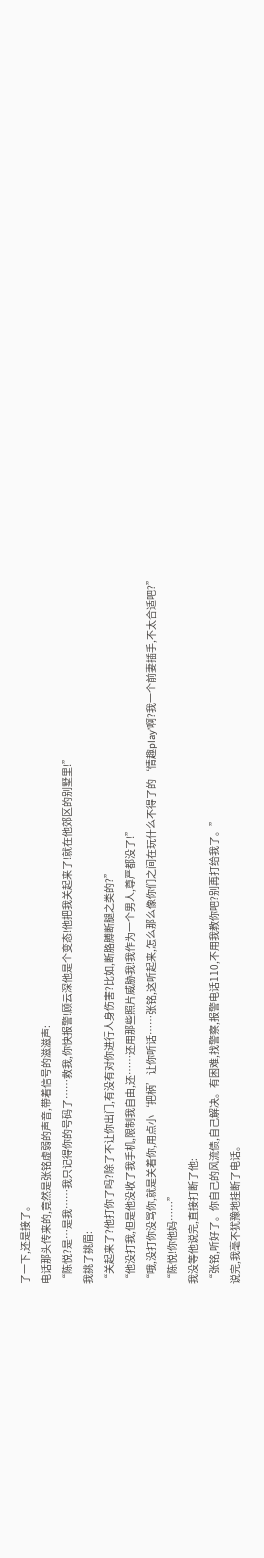了一下,还是接了。
电话那头传来的,竟然是张铭虚弱的声音,带着信号的滋滋声:
“陈悦?是…是我……我只记得你的号码了……救我,你快报警!顾云深他是个变态!他把我关起来了!就在他郊区的别墅里!”
我挑了挑眉:
“关起来了?他打你了吗?除了不让你出门,有没有对你进行人身伤害?比如,断胳膊断腿之类的?”
“他没打我,但是他没收了我手机,限制我自由,还……还用那些照片威胁我!我作为一个男人,尊严都没了!”
“哦,没打你没骂你,就是关着你,用点小‘把柄’让你听话……张铭,这听起来,怎么那么像你们之间在玩什么不得了的‘情趣play’啊?我一个前妻插手,不太合适吧?”
“陈悦!你他妈……”
我没等他说完,直接打断了他:
“张铭,听好了。你自己的风流债,自己解决。有困难,找警察,报警电话110,不用我教你吧?别再打给我了。”
说完,我毫不犹豫地挂断了电话。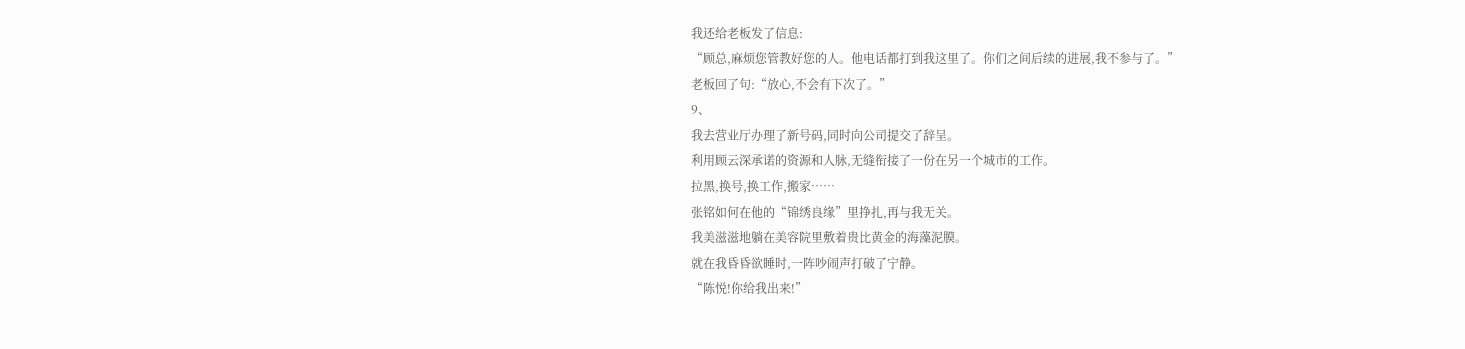我还给老板发了信息:
“顾总,麻烦您管教好您的人。他电话都打到我这里了。你们之间后续的进展,我不参与了。”
老板回了句:“放心,不会有下次了。”
9、
我去营业厅办理了新号码,同时向公司提交了辞呈。
利用顾云深承诺的资源和人脉,无缝衔接了一份在另一个城市的工作。
拉黑,换号,换工作,搬家……
张铭如何在他的“锦绣良缘”里挣扎,再与我无关。
我美滋滋地躺在美容院里敷着贵比黄金的海藻泥膜。
就在我昏昏欲睡时,一阵吵闹声打破了宁静。
“陈悦!你给我出来!”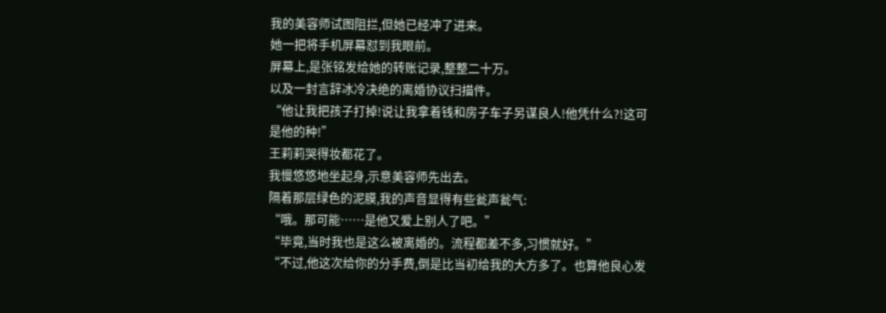我的美容师试图阻拦,但她已经冲了进来。
她一把将手机屏幕怼到我眼前。
屏幕上,是张铭发给她的转账记录,整整二十万。
以及一封言辞冰冷决绝的离婚协议扫描件。
“他让我把孩子打掉!说让我拿着钱和房子车子另谋良人!他凭什么?!这可是他的种!”
王莉莉哭得妆都花了。
我慢悠悠地坐起身,示意美容师先出去。
隔着那层绿色的泥膜,我的声音显得有些瓮声瓮气:
“哦。那可能……是他又爱上别人了吧。”
“毕竟,当时我也是这么被离婚的。流程都差不多,习惯就好。”
“不过,他这次给你的分手费,倒是比当初给我的大方多了。也算他良心发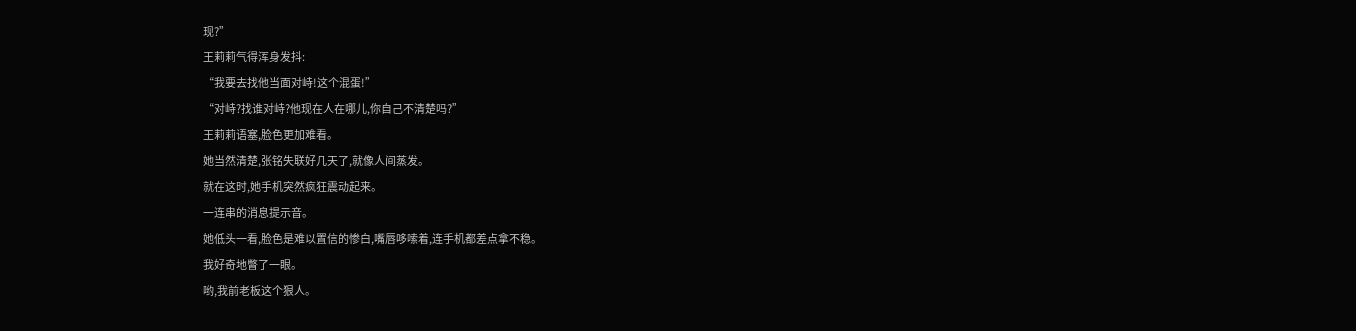现?”
王莉莉气得浑身发抖:
“我要去找他当面对峙!这个混蛋!”
“对峙?找谁对峙?他现在人在哪儿,你自己不清楚吗?”
王莉莉语塞,脸色更加难看。
她当然清楚,张铭失联好几天了,就像人间蒸发。
就在这时,她手机突然疯狂震动起来。
一连串的消息提示音。
她低头一看,脸色是难以置信的惨白,嘴唇哆嗦着,连手机都差点拿不稳。
我好奇地瞥了一眼。
哟,我前老板这个狠人。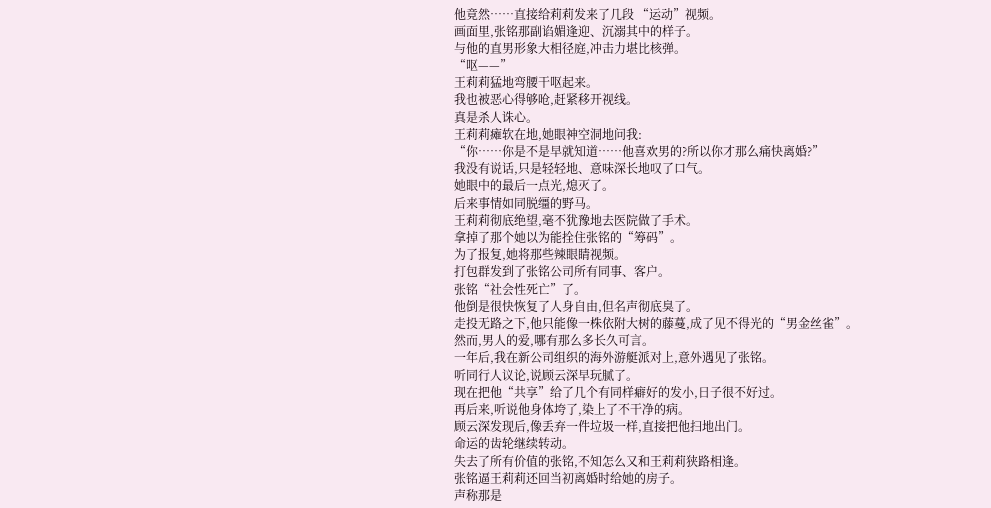他竟然……直接给莉莉发来了几段 “运动”视频。
画面里,张铭那副谄媚逢迎、沉溺其中的样子。
与他的直男形象大相径庭,冲击力堪比核弹。
“呕——”
王莉莉猛地弯腰干呕起来。
我也被恶心得够呛,赶紧移开视线。
真是杀人诛心。
王莉莉瘫软在地,她眼神空洞地问我:
“你……你是不是早就知道……他喜欢男的?所以你才那么痛快离婚?”
我没有说话,只是轻轻地、意味深长地叹了口气。
她眼中的最后一点光,熄灭了。
后来事情如同脱缰的野马。
王莉莉彻底绝望,毫不犹豫地去医院做了手术。
拿掉了那个她以为能拴住张铭的“筹码”。
为了报复,她将那些辣眼睛视频。
打包群发到了张铭公司所有同事、客户。
张铭“社会性死亡”了。
他倒是很快恢复了人身自由,但名声彻底臭了。
走投无路之下,他只能像一株依附大树的藤蔓,成了见不得光的“男金丝雀”。
然而,男人的爱,哪有那么多长久可言。
一年后,我在新公司组织的海外游艇派对上,意外遇见了张铭。
听同行人议论,说顾云深早玩腻了。
现在把他“共享”给了几个有同样癖好的发小,日子很不好过。
再后来,听说他身体垮了,染上了不干净的病。
顾云深发现后,像丢弃一件垃圾一样,直接把他扫地出门。
命运的齿轮继续转动。
失去了所有价值的张铭,不知怎么又和王莉莉狭路相逢。
张铭逼王莉莉还回当初离婚时给她的房子。
声称那是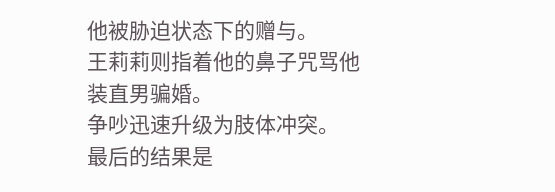他被胁迫状态下的赠与。
王莉莉则指着他的鼻子咒骂他装直男骗婚。
争吵迅速升级为肢体冲突。
最后的结果是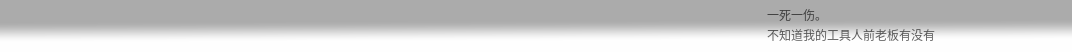一死一伤。
不知道我的工具人前老板有没有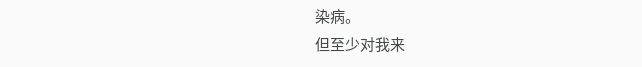染病。
但至少对我来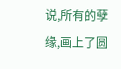说,所有的孽缘,画上了圆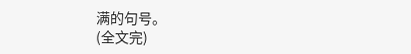满的句号。
(全文完)